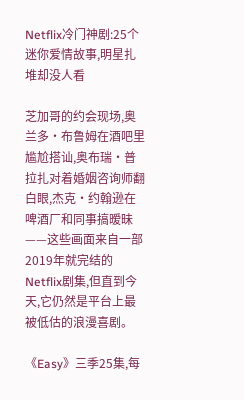Netflix冷门神剧:25个迷你爱情故事,明星扎堆却没人看

芝加哥的约会现场,奥兰多·布鲁姆在酒吧里尴尬搭讪,奥布瑞·普拉扎对着婚姻咨询师翻白眼,杰克·约翰逊在啤酒厂和同事搞暧昧——这些画面来自一部2019年就完结的Netflix剧集,但直到今天,它仍然是平台上最被低估的浪漫喜剧。

《Easy》三季25集,每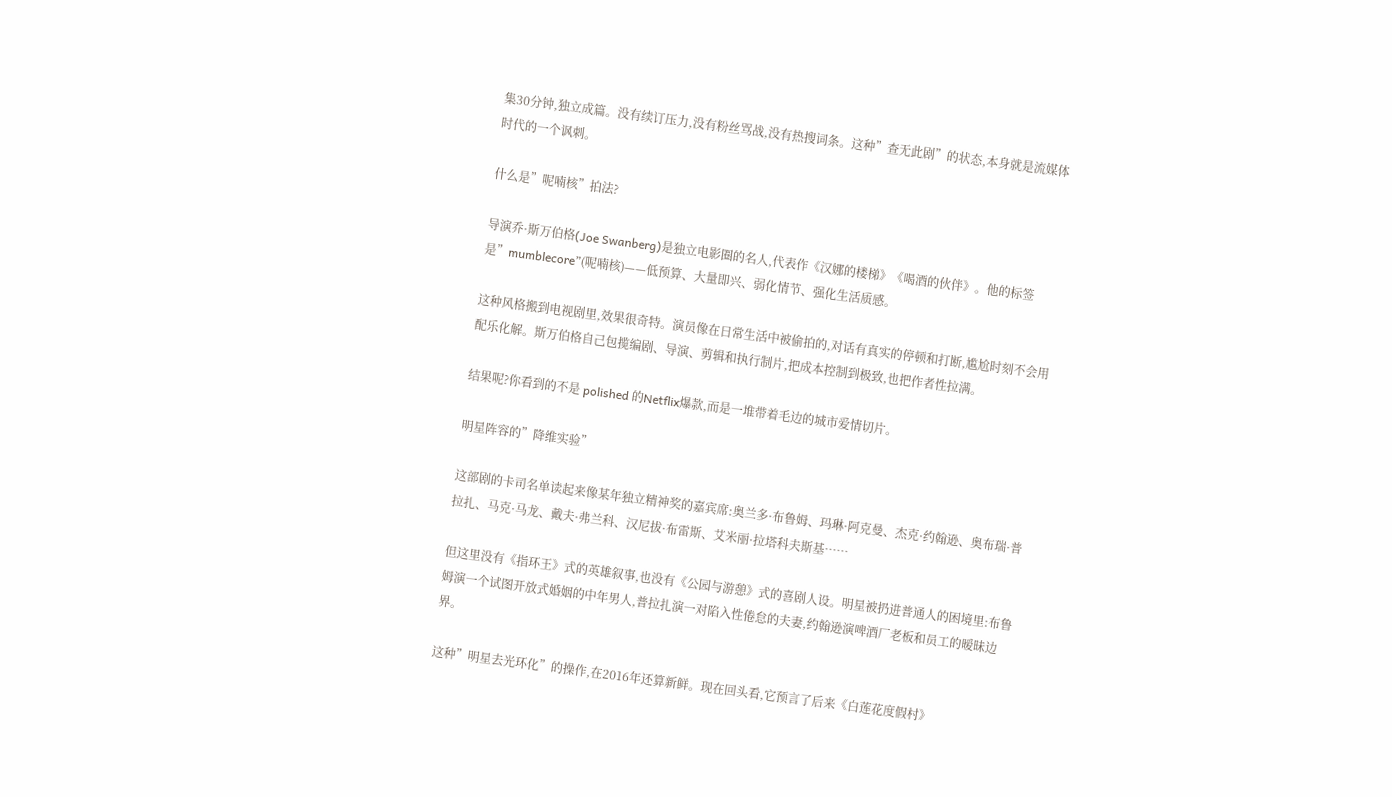集30分钟,独立成篇。没有续订压力,没有粉丝骂战,没有热搜词条。这种”查无此剧”的状态,本身就是流媒体时代的一个讽刺。

什么是”呢喃核”拍法?

导演乔·斯万伯格(Joe Swanberg)是独立电影圈的名人,代表作《汉娜的楼梯》《喝酒的伙伴》。他的标签是”mumblecore”(呢喃核)——低预算、大量即兴、弱化情节、强化生活质感。

这种风格搬到电视剧里,效果很奇特。演员像在日常生活中被偷拍的,对话有真实的停顿和打断,尴尬时刻不会用配乐化解。斯万伯格自己包揽编剧、导演、剪辑和执行制片,把成本控制到极致,也把作者性拉满。

结果呢?你看到的不是 polished 的Netflix爆款,而是一堆带着毛边的城市爱情切片。

明星阵容的”降维实验”

这部剧的卡司名单读起来像某年独立精神奖的嘉宾席:奥兰多·布鲁姆、玛琳·阿克曼、杰克·约翰逊、奥布瑞·普拉扎、马克·马龙、戴夫·弗兰科、汉尼拔·布雷斯、艾米丽·拉塔科夫斯基……

但这里没有《指环王》式的英雄叙事,也没有《公园与游憩》式的喜剧人设。明星被扔进普通人的困境里:布鲁姆演一个试图开放式婚姻的中年男人,普拉扎演一对陷入性倦怠的夫妻,约翰逊演啤酒厂老板和员工的暧昧边界。

这种”明星去光环化”的操作,在2016年还算新鲜。现在回头看,它预言了后来《白莲花度假村》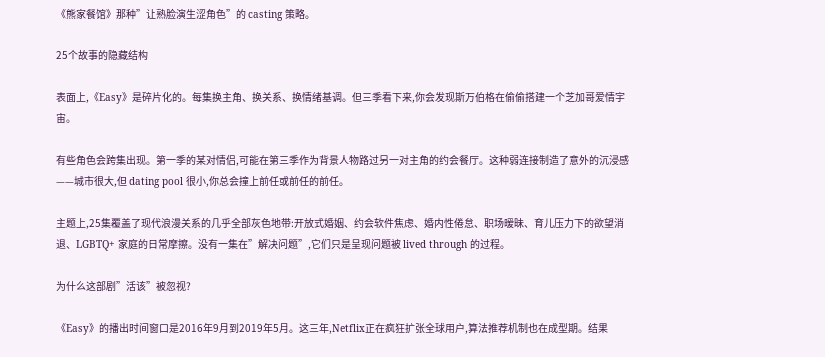《熊家餐馆》那种”让熟脸演生涩角色”的 casting 策略。

25个故事的隐藏结构

表面上,《Easy》是碎片化的。每集换主角、换关系、换情绪基调。但三季看下来,你会发现斯万伯格在偷偷搭建一个芝加哥爱情宇宙。

有些角色会跨集出现。第一季的某对情侣,可能在第三季作为背景人物路过另一对主角的约会餐厅。这种弱连接制造了意外的沉浸感——城市很大,但 dating pool 很小,你总会撞上前任或前任的前任。

主题上,25集覆盖了现代浪漫关系的几乎全部灰色地带:开放式婚姻、约会软件焦虑、婚内性倦怠、职场暧昧、育儿压力下的欲望消退、LGBTQ+ 家庭的日常摩擦。没有一集在”解决问题”,它们只是呈现问题被 lived through 的过程。

为什么这部剧”活该”被忽视?

《Easy》的播出时间窗口是2016年9月到2019年5月。这三年,Netflix正在疯狂扩张全球用户,算法推荐机制也在成型期。结果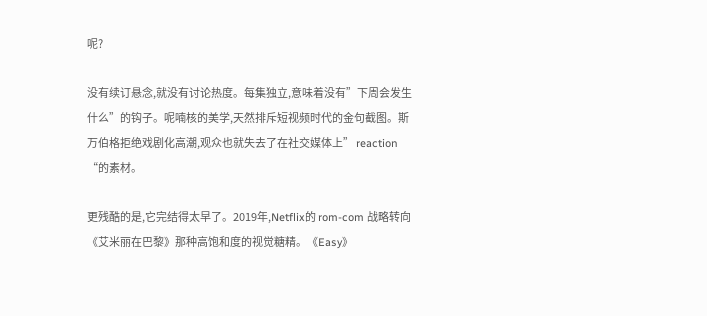呢?

没有续订悬念,就没有讨论热度。每集独立,意味着没有”下周会发生什么”的钩子。呢喃核的美学,天然排斥短视频时代的金句截图。斯万伯格拒绝戏剧化高潮,观众也就失去了在社交媒体上” reaction “的素材。

更残酷的是,它完结得太早了。2019年,Netflix的 rom-com 战略转向《艾米丽在巴黎》那种高饱和度的视觉糖精。《Easy》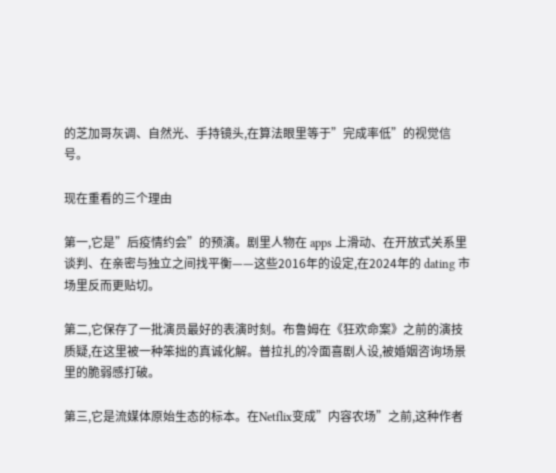的芝加哥灰调、自然光、手持镜头,在算法眼里等于”完成率低”的视觉信号。

现在重看的三个理由

第一,它是”后疫情约会”的预演。剧里人物在 apps 上滑动、在开放式关系里谈判、在亲密与独立之间找平衡——这些2016年的设定,在2024年的 dating 市场里反而更贴切。

第二,它保存了一批演员最好的表演时刻。布鲁姆在《狂欢命案》之前的演技质疑,在这里被一种笨拙的真诚化解。普拉扎的冷面喜剧人设,被婚姻咨询场景里的脆弱感打破。

第三,它是流媒体原始生态的标本。在Netflix变成”内容农场”之前,这种作者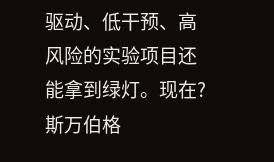驱动、低干预、高风险的实验项目还能拿到绿灯。现在?斯万伯格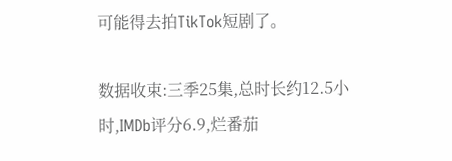可能得去拍TikTok短剧了。

数据收束:三季25集,总时长约12.5小时,IMDb评分6.9,烂番茄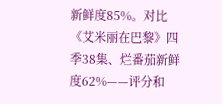新鲜度85%。对比《艾米丽在巴黎》四季38集、烂番茄新鲜度62%——评分和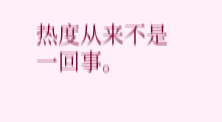热度从来不是一回事。